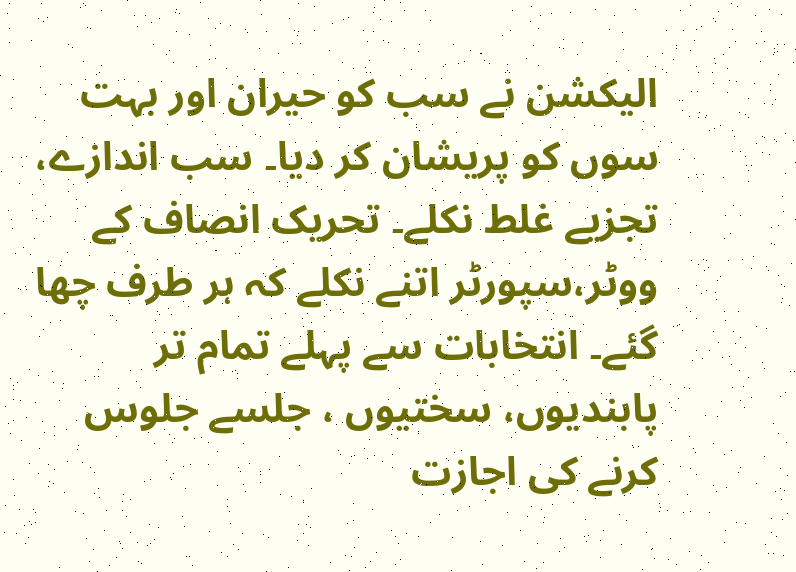الیکشن نے سب کو حیران اور بہت سوں کو پریشان کر دیا۔ سب اندازے، تجزیے غلط نکلے۔ تحریک انصاف کے ووٹر،سپورٹر اتنے نکلے کہ ہر طرف چھا گئے۔ انتخابات سے پہلے تمام تر پابندیوں، سختیوں ، جلسے جلوس کرنے کی اجازت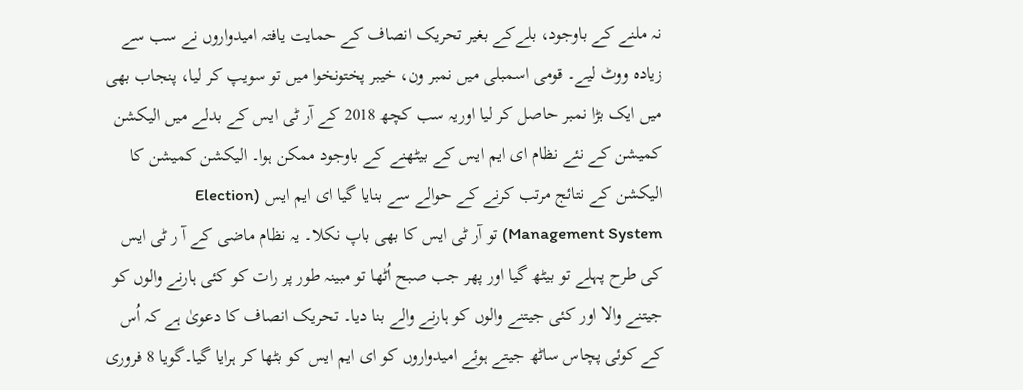نہ ملنے کے باوجود، بلےکے بغیر تحریک انصاف کے حمایت یافتہ امیدواروں نے سب سے زیادہ ووٹ لیے۔ قومی اسمبلی میں نمبر ون، خیبر پختونخوا میں تو سویپ کر لیا، پنجاب بھی میں ایک بڑا نمبر حاصل کر لیا اوریہ سب کچھ 2018 کے آر ٹی ایس کے بدلے میں الیکشن کمیشن کے نئے نظام ای ایم ایس کے بیٹھنے کے باوجود ممکن ہوا۔ الیکشن کمیشن کا الیکشن کے نتائج مرتب کرنے کے حوالے سے بنایا گیا ای ایم ایس (Election Management System) تو آر ٹی ایس کا بھی باپ نکلا۔ یہ نظام ماضی کے آ ر ٹی ایس کی طرح پہلے تو بیٹھ گیا اور پھر جب صبح اُٹھا تو مبینہ طور پر رات کو کئی ہارنے والوں کو جیتنے والا اور کئی جیتنے والوں کو ہارنے والے بنا دیا۔ تحریک انصاف کا دعویٰ ہے کہ اُس کے کوئی پچاس ساٹھ جیتے ہوئے امیدواروں کو ای ایم ایس کو بٹھا کر ہرایا گیا۔گویا 8 فروری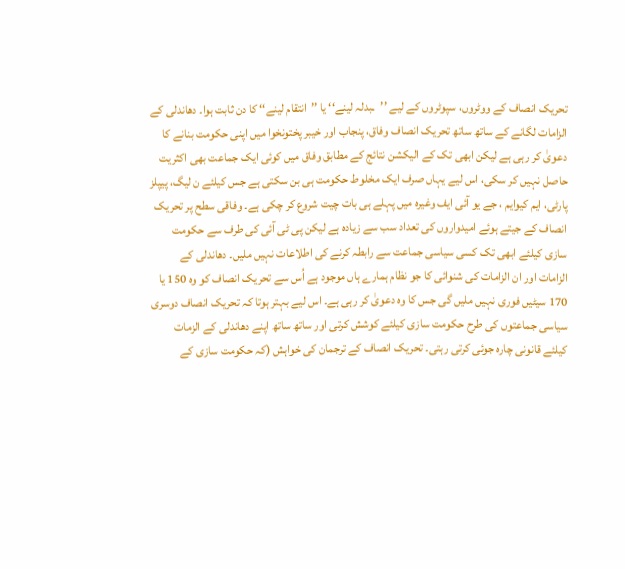تحریک انصاف کے ووٹروں، سپوٹروں کے لیے ’’ـبدلہ لینے‘‘ یا ’’انتقام لینے‘‘ کا دن ثابت ہوا۔ دھاندلی کے الزامات لگانے کے ساتھ ساتھ تحریک انصاف وفاق، پنجاب اور خیبر پختونخوا میں اپنی حکومت بنانے کا دعویٰ کر رہی ہے لیکن ابھی تک کے الیکشن نتائج کے مطابق وفاق میں کوئی ایک جماعت بھی اکثریت حاصل نہیں کر سکی، اس لیے یہاں صرف ایک مخلوط حکومت ہی بن سکتی ہے جس کیلئے ن لیگ، پیپلز پارٹی، ایم کیوایم ، جے یو آئی ایف وغیرہ میں پہلے ہی بات چیت شروع کر چکی ہے۔ وفاقی سطح پر تحریک انصاف کے جیتے ہوئے امیدواروں کی تعداد سب سے زیادہ ہے لیکن پی ٹی آئی کی طرف سے حکومت سازی کیلئے ابھی تک کسی سیاسی جماعت سے رابطہ کرنے کی اطلاعات نہیں ملیں۔ دھاندلی کے الزامات اور ان الزامات کی شنوائی کا جو نظام ہمارے ہاں موجود ہے اُس سے تحریک انصاف کو وہ 150 یا 170 سیٹیں فوری نہیں ملیں گی جس کا وہ دعویٰ کر رہی ہے۔ اس لیے بہتر ہوتا کہ تحریک انصاف دوسری سیاسی جماعتوں کی طرح حکومت سازی کیلئے کوشش کرتی اور ساتھ ساتھ اپنے دھاندلی کے الزمات کیلئے قانونی چارہ جوئی کرتی رہتی۔ تحریک انصاف کے ترجمان کی خواہش (کہ حکومت سازی کے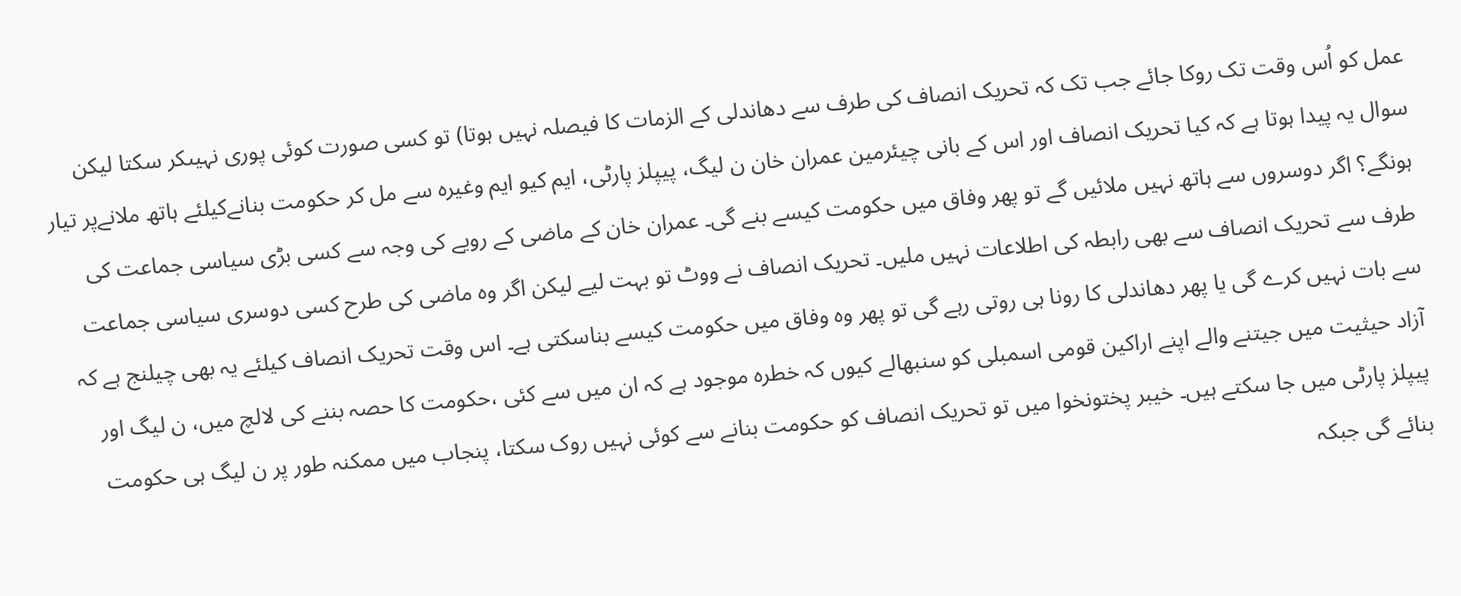عمل کو اُس وقت تک روکا جائے جب تک کہ تحریک انصاف کی طرف سے دھاندلی کے الزمات کا فیصلہ نہیں ہوتا) تو کسی صورت کوئی پوری نہیںکر سکتا لیکن سوال یہ پیدا ہوتا ہے کہ کیا تحریک انصاف اور اس کے بانی چیئرمین عمران خان ن لیگ، پیپلز پارٹی، ایم کیو ایم وغیرہ سے مل کر حکومت بنانےکیلئے ہاتھ ملانےپر تیار ہونگے؟ اگر دوسروں سے ہاتھ نہیں ملائیں گے تو پھر وفاق میں حکومت کیسے بنے گی۔ عمران خان کے ماضی کے رویے کی وجہ سے کسی بڑی سیاسی جماعت کی طرف سے تحریک انصاف سے بھی رابطہ کی اطلاعات نہیں ملیں۔ تحریک انصاف نے ووٹ تو بہت لیے لیکن اگر وہ ماضی کی طرح کسی دوسری سیاسی جماعت سے بات نہیں کرے گی یا پھر دھاندلی کا رونا ہی روتی رہے گی تو پھر وہ وفاق میں حکومت کیسے بناسکتی ہے۔ اس وقت تحریک انصاف کیلئے یہ بھی چیلنج ہے کہ آزاد حیثیت میں جیتنے والے اپنے اراکین قومی اسمبلی کو سنبھالے کیوں کہ خطرہ موجود ہے کہ ان میں سے کئی ،حکومت کا حصہ بننے کی لالچ میں، ن لیگ اور پیپلز پارٹی میں جا سکتے ہیں۔ خیبر پختونخوا میں تو تحریک انصاف کو حکومت بنانے سے کوئی نہیں روک سکتا، پنجاب میں ممکنہ طور پر ن لیگ ہی حکومت بنائے گی جبکہ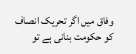وفاق میں اگر تحریک انصاف کو حکومت بنانی ہے تو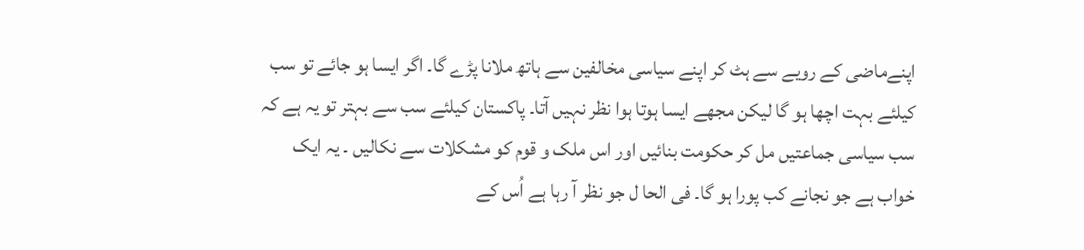اپنےماضی کے رویے سے ہٹ کر اپنے سیاسی مخالفین سے ہاتھ ملانا پڑے گا۔ اگر ایسا ہو جائے تو سب کیلئے بہت اچھا ہو گا لیکن مجھے ایسا ہوتا ہوا نظر نہیں آتا۔ پاکستان کیلئے سب سے بہتر تو یہ ہے کہ سب سیاسی جماعتیں مل کر حکومت بنائیں اور اس ملک و قوم کو مشکلات سے نکالیں ۔ یہ ایک خواب ہے جو نجانے کب پورا ہو گا۔ فی الحا ل جو نظر آ رہا ہے اُس کے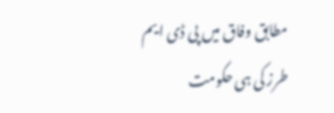مطابق وفاق میں پی ڈی ایم طرز کی ہی حکومت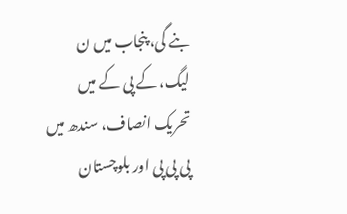بنے گی، پنجاب میں ن لیگ، کے پی کے میں تحریک انصاف، سندھ میں پی پی پی اور بلوچستان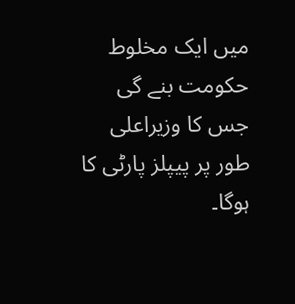میں ایک مخلوط حکومت بنے گی جس کا وزیراعلی طور پر پیپلز پارٹی کا ہوگا۔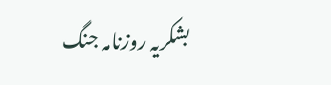بشکریہ روزنامہ جنگ